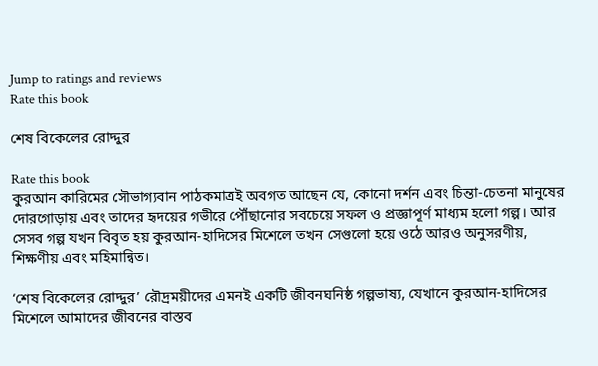Jump to ratings and reviews
Rate this book

শেষ বিকেলের রোদ্দুর

Rate this book
কুরআন কারিমের সৌভাগ্যবান পাঠকমাত্রই অবগত আছেন যে, কোনো দর্শন এবং চিন্তা-চেতনা মানুষের দোরগোড়ায় এবং তাদের হৃদয়ের গভীরে পৌঁছানোর সবচেয়ে সফল ও প্রজ্ঞাপূর্ণ মাধ্যম হলো গল্প। আর সেসব গল্প যখন বিবৃত হয় কুরআন-হাদিসের মিশেলে তখন সেগুলো হয়ে ওঠে আরও অনুসরণীয়, শিক্ষণীয় এবং মহিমান্বিত।

‘শেষ বিকেলের রোদ্দুর’ রৌদ্রময়ীদের এমনই একটি জীবনঘনিষ্ঠ গল্পভাষ্য, যেখানে কুরআন-হাদিসের মিশেলে আমাদের জীবনের বাস্তব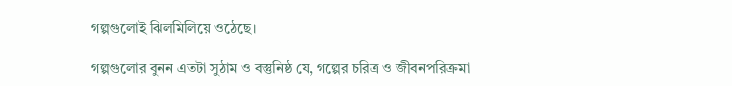গল্পগুলোই ঝিলমিলিয়ে ওঠেছে।

গল্পগুলোর বুনন এতটা সুঠাম ও বস্তুনিষ্ঠ যে, গল্পের চরিত্র ও জীবনপরিক্রমা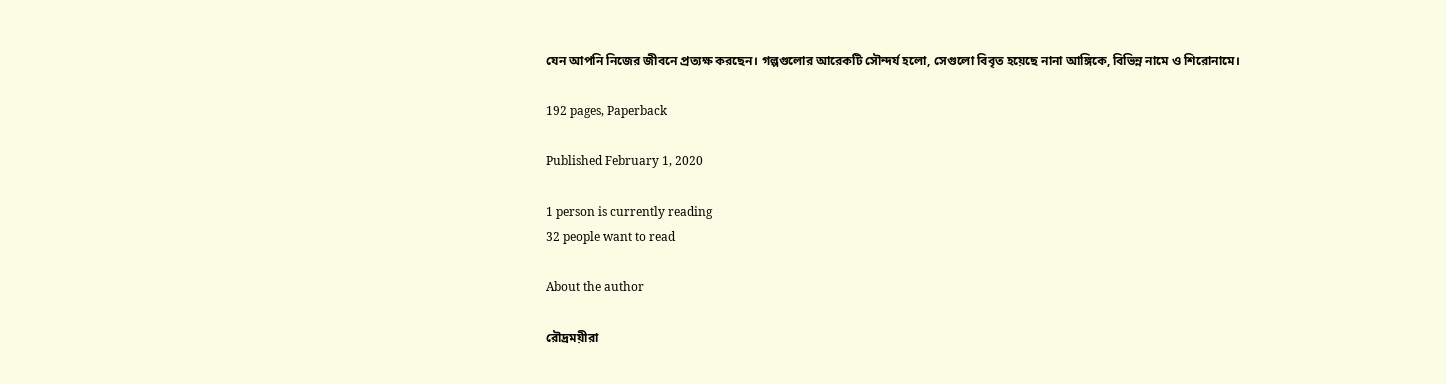যেন আপনি নিজের জীবনে প্রত্যক্ষ করছেন। গল্পগুলোর আরেকটি সৌন্দর্য হলো, সেগুলো বিবৃত হয়েছে নানা আঙ্গিকে, বিভিন্ন নামে ও শিরোনামে।

192 pages, Paperback

Published February 1, 2020

1 person is currently reading
32 people want to read

About the author

রৌদ্রময়ীরা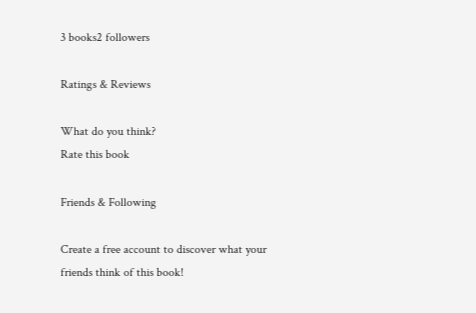3 books2 followers

Ratings & Reviews

What do you think?
Rate this book

Friends & Following

Create a free account to discover what your friends think of this book!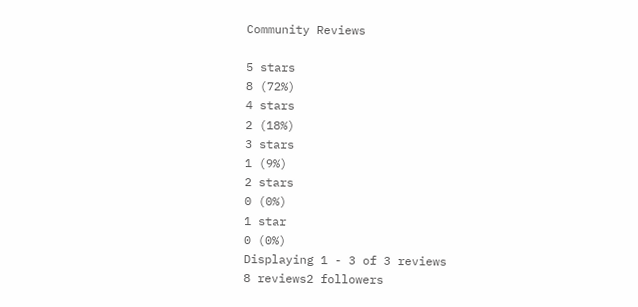Community Reviews

5 stars
8 (72%)
4 stars
2 (18%)
3 stars
1 (9%)
2 stars
0 (0%)
1 star
0 (0%)
Displaying 1 - 3 of 3 reviews
8 reviews2 followers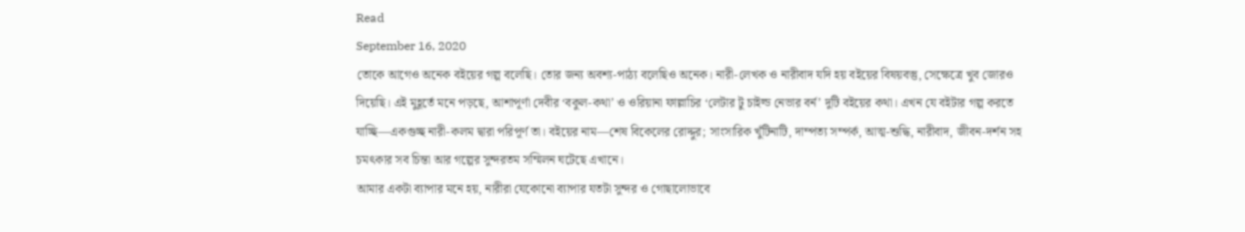Read
September 16, 2020
তোকে আগেও অনেক বইয়ের গল্প বলেছি। তোর জন্য অবশ্য-পাঠ্য বলেছিও অনেক। নারী-লেখক ও নারীবাদ যদি হয় বইয়ের বিষয়বস্তু, সেক্ষেত্রে খুব জোরও দিয়েছি। এই মুহূর্তে মনে পড়ছে, আশাপূর্ণা দেবীর ‘বকুল-কথা’ ও ওরিয়ানা ফাল্লাচির ‘লেটার টু চাইল্ড নেভার বর্ন’ দুটি বইয়ের কথা। এখন যে বইটার গল্প করতে যাচ্ছি—একগুচ্ছ নারী-কলম দ্বারা পরিপূর্ণ তা। বইয়ের নাম—শেষ বিকেলের রোদ্দুর; সাংসারিক খুঁটিনাটি, দাম্পত্য সম্পর্ক, আত্ম-শুদ্ধি, নারীবাদ, জীবন-দর্শন সহ চমৎকার সব চিন্তা আর গল্পের সুন্দরতম সম্মিলন ঘটেছে এখানে।
আমার একটা ব্যাপার মনে হয়, নারীরা যেকোনো ব্যাপার যতটা সুন্দর ও গোছালোভাবে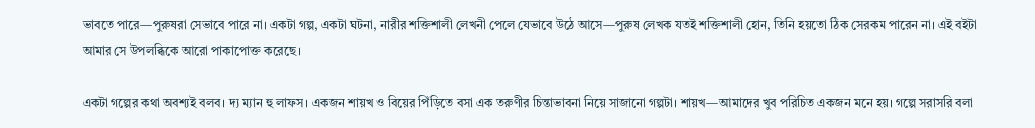ভাবতে পারে—পুরুষরা সেভাবে পারে না। একটা গল্প, একটা ঘটনা, নারীর শক্তিশালী লেখনী পেলে যেভাবে উঠে আসে—পুরুষ লেখক যতই শক্তিশালী হোন, তিনি হয়তো ঠিক সেরকম পারেন না। এই বইটা আমার সে উপলব্ধিকে আরো পাকাপোক্ত করেছে।

একটা গল্পের কথা অবশ্যই বলব। দ্য ম্যান হু লাফস। একজন শায়খ ও বিয়ের পিঁড়িতে বসা এক তরুণীর চিন্তাভাবনা নিয়ে সাজানো গল্পটা। শায়খ—আমাদের খুব পরিচিত একজন মনে হয়। গল্পে সরাসরি বলা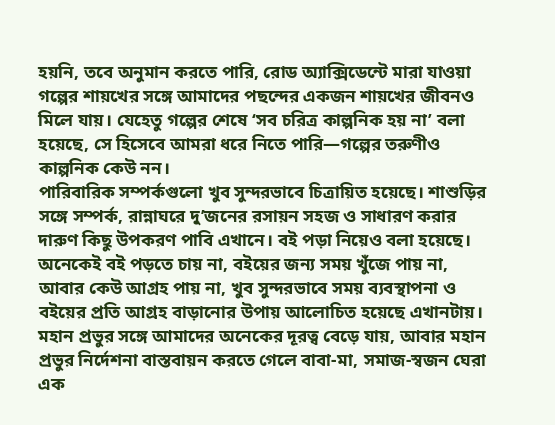হয়নি, তবে অনুমান করতে পারি, রোড অ্যাক্সিডেন্টে মারা যাওয়া গল্পের শায়খের সঙ্গে আমাদের পছন্দের একজন শায়খের জীবনও মিলে যায়। যেহেতু গল্পের শেষে ‘সব চরিত্র কাল্পনিক হয় না’ বলা হয়েছে, সে হিসেবে আমরা ধরে নিতে পারি—গল্পের তরুণীও কাল্পনিক কেউ নন।
পারিবারিক সম্পর্কগুলো খুব সুন্দরভাবে চিত্রায়িত হয়েছে। শাশুড়ির সঙ্গে সম্পর্ক, রান্নাঘরে দু’জনের রসায়ন সহজ ও সাধারণ করার দারুণ কিছু উপকরণ পাবি এখানে। বই পড়া নিয়েও বলা হয়েছে। অনেকেই বই পড়তে চায় না, বইয়ের জন্য সময় খুঁজে পায় না, আবার কেউ আগ্রহ পায় না, খুব সুন্দরভাবে সময় ব্যবস্থাপনা ও বইয়ের প্রতি আগ্রহ বাড়ানোর উপায় আলোচিত হয়েছে এখানটায়।
মহান প্রভুর সঙ্গে আমাদের অনেকের দূরত্ব বেড়ে যায়, আবার মহান প্রভুর নির্দেশনা বাস্তবায়ন করতে গেলে বাবা-মা, সমাজ-স্বজন ঘেরা এক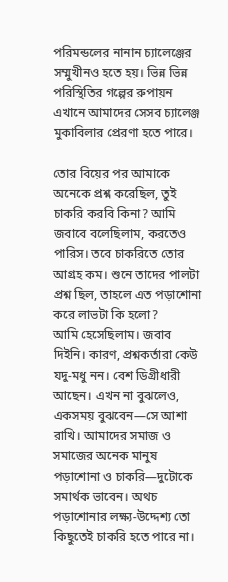পরিমন্ডলের নানান চ্যালেঞ্জের সম্মুখীনও হতে হয়। ভিন্ন ভিন্ন পরিস্থিতির গল্পের রুপায়ন এখানে আমাদের সেসব চ্যালেঞ্জ মুকাবিলার প্রেরণা হতে পারে।

তোর বিয়ের পর আমাকে অনেকে প্রশ্ন করেছিল, তুই চাকরি করবি কিনা? আমি জবাবে বলেছিলাম, করতেও পারিস। তবে চাকরিতে তোর আগ্রহ কম। শুনে তাদের পালটা প্রশ্ন ছিল, তাহলে এত পড়াশোনা করে লাভটা কি হলো?
আমি হেসেছিলাম। জবাব দিইনি। কারণ, প্রশ্নকর্তারা কেউ যদু-মধু নন। বেশ ডিগ্রীধারী আছেন। এখন না বুঝলেও, একসময় বুঝবেন—সে আশা রাখি। আমাদের সমাজ ও সমাজের অনেক মানুষ পড়াশোনা ও চাকরি—দুটোকে সমার্থক ভাবেন। অথচ পড়াশোনার লক্ষ্য-উদ্দেশ্য তো কিছুতেই চাকরি হতে পারে না।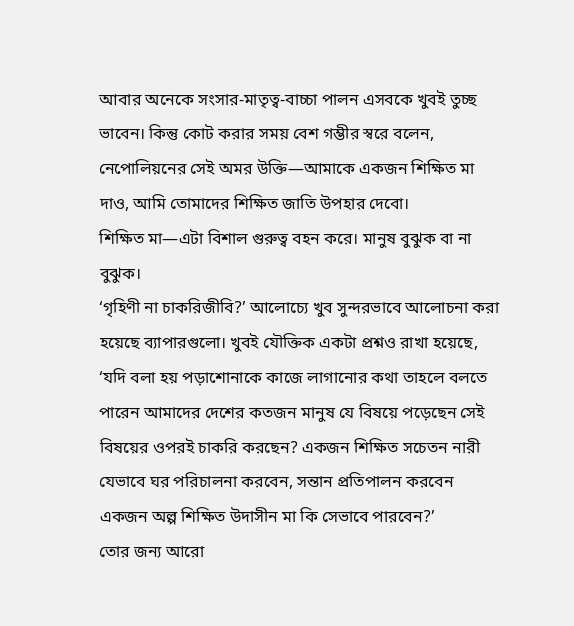আবার অনেকে সংসার-মাতৃত্ব-বাচ্চা পালন এসবকে খুবই তুচ্ছ ভাবেন। কিন্তু কোট করার সময় বেশ গম্ভীর স্বরে বলেন, নেপোলিয়নের সেই অমর উক্তি—আমাকে একজন শিক্ষিত মা দাও, আমি তোমাদের শিক্ষিত জাতি উপহার দেবো।
শিক্ষিত মা—এটা বিশাল গুরুত্ব বহন করে। মানুষ বুঝুক বা না বুঝুক।
‘গৃহিণী না চাকরিজীবি?’ আলোচ্যে খুব সুন্দরভাবে আলোচনা করা হয়েছে ব্যাপারগুলো। খুবই যৌক্তিক একটা প্রশ্নও রাখা হয়েছে, ‘যদি বলা হয় পড়াশোনাকে কাজে লাগানোর কথা তাহলে বলতে পারেন আমাদের দেশের কতজন মানুষ যে বিষয়ে পড়েছেন সেই বিষয়ের ওপরই চাকরি করছেন? একজন শিক্ষিত সচেতন নারী যেভাবে ঘর পরিচালনা করবেন, সন্তান প্রতিপালন করবেন একজন অল্প শিক্ষিত উদাসীন মা কি সেভাবে পারবেন?’
তোর জন্য আরো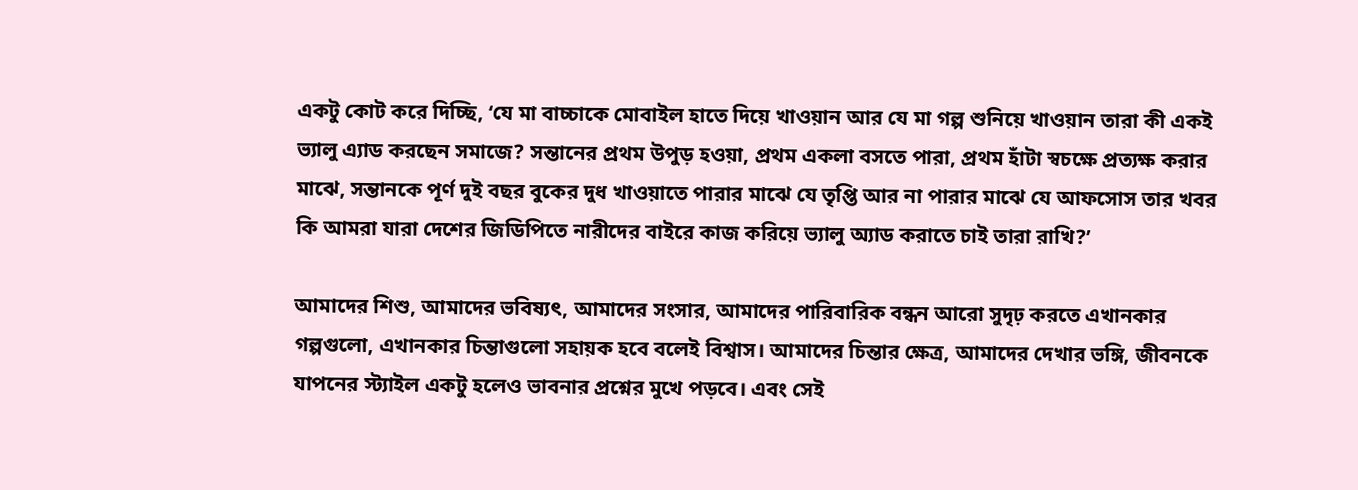একটু কোট করে দিচ্ছি, ‘যে মা বাচ্চাকে মোবাইল হাতে দিয়ে খাওয়ান আর যে মা গল্প শুনিয়ে খাওয়ান তারা কী একই ভ্যালু এ্যাড করছেন সমাজে? সন্তানের প্রথম উপুড় হওয়া, প্রথম একলা বসতে পারা, প্রথম হাঁটা স্বচক্ষে প্রত্যক্ষ করার মাঝে, সন্তানকে পূর্ণ দুই বছর বুকের দুধ খাওয়াতে পারার মাঝে যে তৃপ্তি আর না পারার মাঝে যে আফসোস তার খবর কি আমরা যারা দেশের জিডিপিতে নারীদের বাইরে কাজ করিয়ে ভ্যালু অ্যাড করাতে চাই তারা রাখি?’

আমাদের শিশু, আমাদের ভবিষ্যৎ, আমাদের সংসার, আমাদের পারিবারিক বন্ধন আরো সুদৃঢ় করতে এখানকার গল্পগুলো, এখানকার চিন্তাগুলো সহায়ক হবে বলেই বিশ্বাস। আমাদের চিন্তার ক্ষেত্র, আমাদের দেখার ভঙ্গি, জীবনকে যাপনের স্ট্যাইল একটু হলেও ভাবনার প্রশ্নের মুখে পড়বে। এবং সেই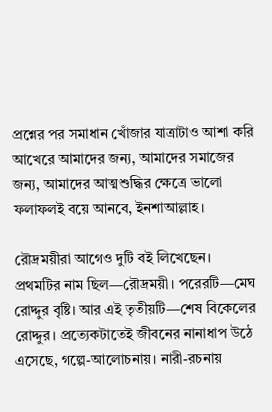প্রশ্নের পর সমাধান খোঁজার যাত্রাটাও আশা করি আখেরে আমাদের জন্য, আমাদের সমাজের জন্য, আমাদের আত্মশুদ্ধির ক্ষেত্রে ভালো ফলাফলই বয়ে আনবে, ইনশাআল্লাহ।

রৌদ্রময়ীরা আগেও দুটি বই লিখেছেন। প্রথমটির নাম ছিল—রৌদ্রময়ী। পরেরটি—মেঘ রোদ্দুর বৃষ্টি। আর এই তৃতীয়টি—শেষ বিকেলের রোদ্দুর। প্রত্যেকটাতেই জীবনের নানাধাপ উঠে এসেছে, গল্পে-আলোচনায়। নারী-রচনায়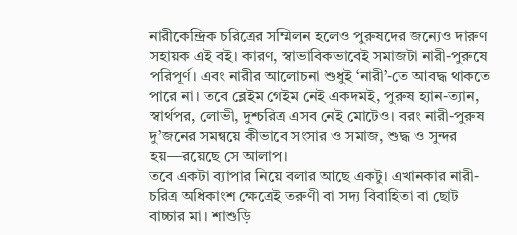নারীকেন্দ্রিক চরিত্রের সম্মিলন হলেও পুরুষদের জন্যেও দারুণ সহায়ক এই বই। কারণ, স্বাভাবিকভাবেই সমাজটা নারী-পুরুষে পরিপূর্ণ। এবং নারীর আলোচনা শুধুই ‘নারী’-তে আবদ্ধ থাকতে পারে না। তবে ব্লেইম গেইম নেই একদমই, পুরুষ হ্যান-ত্যান, স্বার্থপর, লোভী, দুশ্চরিত্র এসব নেই মোটেও। বরং নারী-পুরুষ দু’জনের সমন্বয়ে কীভাবে সংসার ও সমাজ, শুদ্ধ ও সুন্দর হয়—রয়েছে সে আলাপ।
তবে একটা ব্যাপার নিয়ে বলার আছে একটু। এখানকার নারী-চরিত্র অধিকাংশ ক্ষেত্রেই তরুণী বা সদ্য বিবাহিতা বা ছোট বাচ্চার মা। শাশুড়ি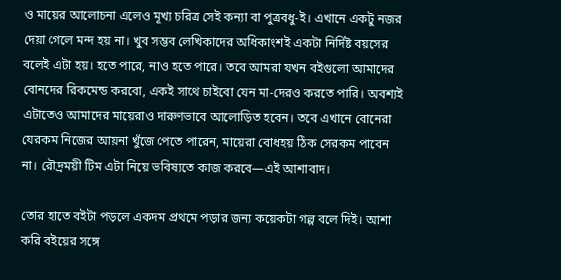ও মায়ের আলোচনা এলেও মূখ্য চরিত্র সেই কন্যা বা পুত্রবধু-ই। এখানে একটু নজর দেয়া গেলে মন্দ হয় না। খুব সম্ভব লেখিকাদের অধিকাংশই একটা নির্দিষ্ট বয়সের বলেই এটা হয়। হতে পারে, নাও হতে পারে। তবে আমরা যখন বইগুলো আমাদের বোনদের রিকমেন্ড করবো, একই সাথে চাইবো যেন মা-দেরও করতে পারি। অবশ্যই এটাতেও আমাদের মায়েরাও দারুণভাবে আলোড়িত হবেন। তবে এখানে বোনেরা যেরকম নিজের আয়না খুঁজে পেতে পারেন, মায়েরা বোধহয় ঠিক সেরকম পাবেন না। রৌদ্রময়ী টিম এটা নিয়ে ভবিষ্যতে কাজ করবে—এই আশাবাদ।

তোর হাতে বইটা পড়লে একদম প্রথমে পড়ার জন্য কয়েকটা গল্প বলে দিই। আশা করি বইয়ের সঙ্গে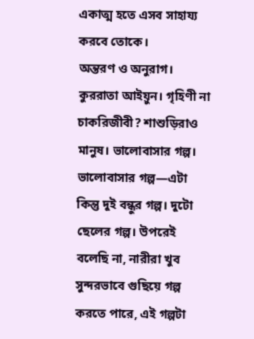একাত্ম হতে এসব সাহায্য করবে তোকে।
অন্তরণ ও অনুরাগ। কুররাতা আইয়ুন। গৃহিণী না চাকরিজীবী? শাশুড়িরাও মানুষ। ভালোবাসার গল্প।
ভালোবাসার গল্প—এটা কিন্তু দুই বন্ধুর গল্প। দুটো ছেলের গল্প। উপরেই বলেছি না, নারীরা খুব সুন্দরভাবে গুছিয়ে গল্প করতে পারে, এই গল্পটা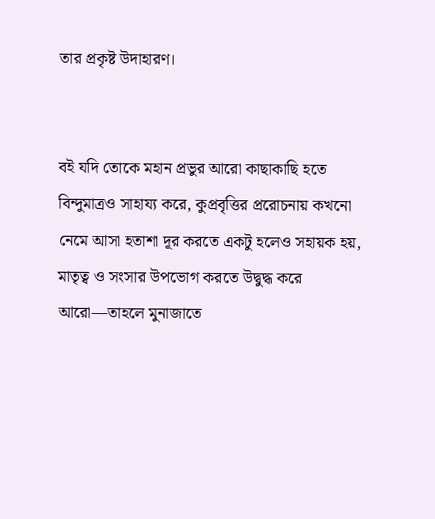তার প্রকৃষ্ট উদাহারণ।


বই যদি তোকে মহান প্রভুর আরো কাছাকাছি হতে বিন্দুমাত্রও সাহায্য করে, কুপ্রবৃত্তির প্ররোচনায় কখনো নেমে আসা হতাশা দূর করতে একটু হলেও সহায়ক হয়, মাতৃত্ব ও সংসার উপভোগ করতে উদ্বুদ্ধ করে আরো—তাহলে মুনাজাতে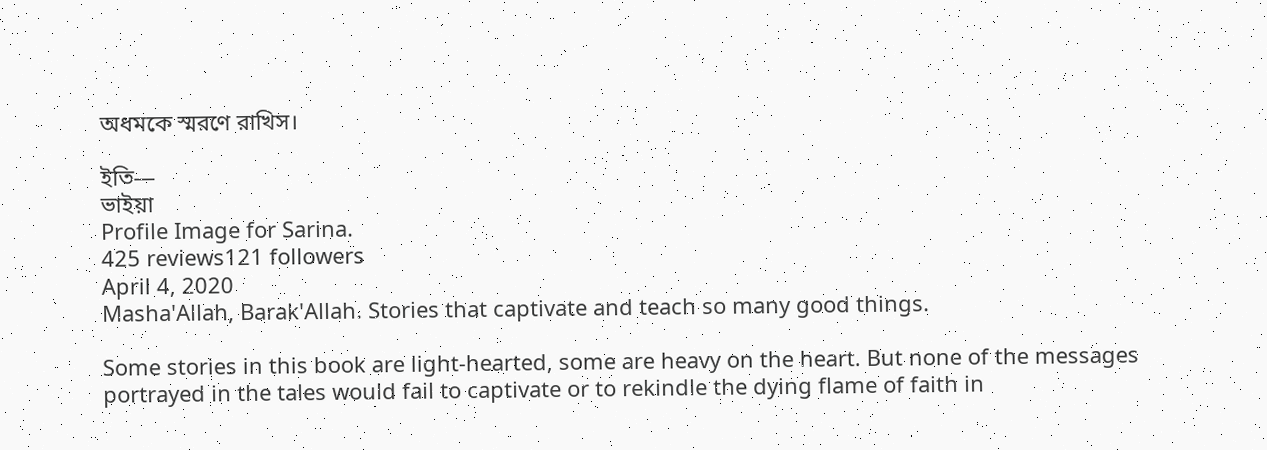অধমকে স্মরণে রাখিস।

ইতি—
ভাইয়া
Profile Image for Sarina.
425 reviews121 followers
April 4, 2020
Masha'Allah, Barak'Allah. Stories that captivate and teach so many good things.

Some stories in this book are light-hearted, some are heavy on the heart. But none of the messages portrayed in the tales would fail to captivate or to rekindle the dying flame of faith in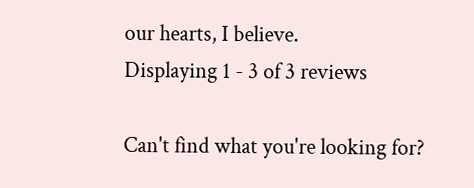our hearts, I believe.
Displaying 1 - 3 of 3 reviews

Can't find what you're looking for?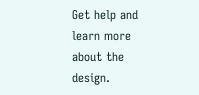Get help and learn more about the design.